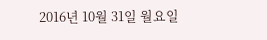2016년 10월 31일 월요일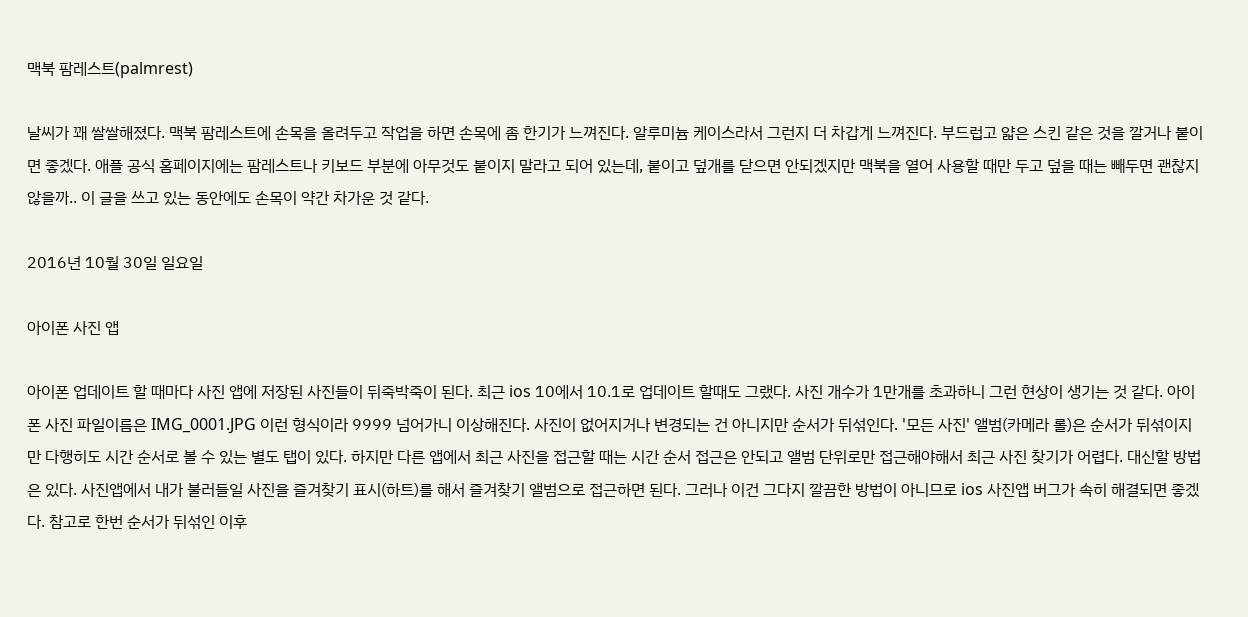맥북 팜레스트(palmrest)

날씨가 꽤 쌀쌀해졌다. 맥북 팜레스트에 손목을 올려두고 작업을 하면 손목에 좀 한기가 느껴진다. 알루미늄 케이스라서 그런지 더 차갑게 느껴진다. 부드럽고 얇은 스킨 같은 것을 깔거나 붙이면 좋겠다. 애플 공식 홈페이지에는 팜레스트나 키보드 부분에 아무것도 붙이지 말라고 되어 있는데, 붙이고 덮개를 닫으면 안되겠지만 맥북을 열어 사용할 때만 두고 덮을 때는 빼두면 괜찮지 않을까.. 이 글을 쓰고 있는 동안에도 손목이 약간 차가운 것 같다.

2016년 10월 30일 일요일

아이폰 사진 앱

아이폰 업데이트 할 때마다 사진 앱에 저장된 사진들이 뒤죽박죽이 된다. 최근 ios 10에서 10.1로 업데이트 할때도 그랬다. 사진 개수가 1만개를 초과하니 그런 현상이 생기는 것 같다. 아이폰 사진 파일이름은 IMG_0001.JPG 이런 형식이라 9999 넘어가니 이상해진다. 사진이 없어지거나 변경되는 건 아니지만 순서가 뒤섞인다. '모든 사진' 앨범(카메라 롤)은 순서가 뒤섞이지만 다행히도 시간 순서로 볼 수 있는 별도 탭이 있다. 하지만 다른 앱에서 최근 사진을 접근할 때는 시간 순서 접근은 안되고 앨범 단위로만 접근해야해서 최근 사진 찾기가 어렵다. 대신할 방법은 있다. 사진앱에서 내가 불러들일 사진을 즐겨찾기 표시(하트)를 해서 즐겨찾기 앨범으로 접근하면 된다. 그러나 이건 그다지 깔끔한 방법이 아니므로 ios 사진앱 버그가 속히 해결되면 좋겠다. 참고로 한번 순서가 뒤섞인 이후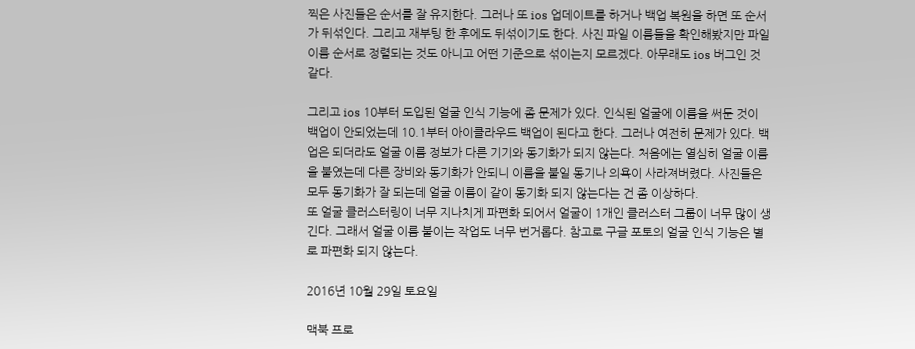찍은 사진들은 순서를 잘 유지한다. 그러나 또 ios 업데이트를 하거나 백업 복원을 하면 또 순서가 뒤섞인다. 그리고 재부팅 한 후에도 뒤섞이기도 한다. 사진 파일 이름들을 확인해봤지만 파일 이름 순서로 정렬되는 것도 아니고 어떤 기준으로 섞이는지 모르겠다. 아무래도 ios 버그인 것 같다.

그리고 ios 10부터 도입된 얼굴 인식 기능에 좀 문제가 있다. 인식된 얼굴에 이름을 써둔 것이 백업이 안되었는데 10.1부터 아이클라우드 백업이 된다고 한다. 그러나 여전히 문제가 있다. 백업은 되더라도 얼굴 이름 정보가 다른 기기와 동기화가 되지 않는다. 처음에는 열심히 얼굴 이름을 붙였는데 다른 장비와 동기화가 안되니 이름을 붙일 동기나 의욕이 사라져버렸다. 사진들은 모두 동기화가 잘 되는데 얼굴 이름이 같이 동기화 되지 않는다는 건 좀 이상하다.
또 얼굴 클러스터링이 너무 지나치게 파편화 되어서 얼굴이 1개인 클러스터 그룹이 너무 많이 생긴다. 그래서 얼굴 이름 붙이는 작업도 너무 번거롭다. 참고로 구글 포토의 얼굴 인식 기능은 별로 파편화 되지 않는다.

2016년 10월 29일 토요일

맥북 프로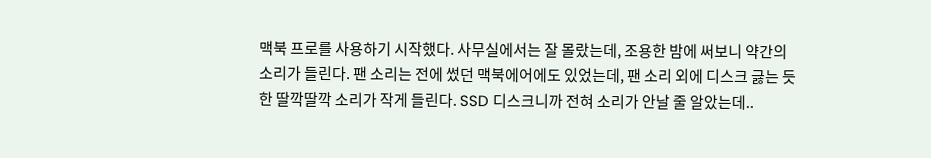맥북 프로를 사용하기 시작했다. 사무실에서는 잘 몰랐는데, 조용한 밤에 써보니 약간의 소리가 들린다. 팬 소리는 전에 썼던 맥북에어에도 있었는데, 팬 소리 외에 디스크 긇는 듯한 딸깍딸깍 소리가 작게 들린다. SSD 디스크니까 전혀 소리가 안날 줄 알았는데..